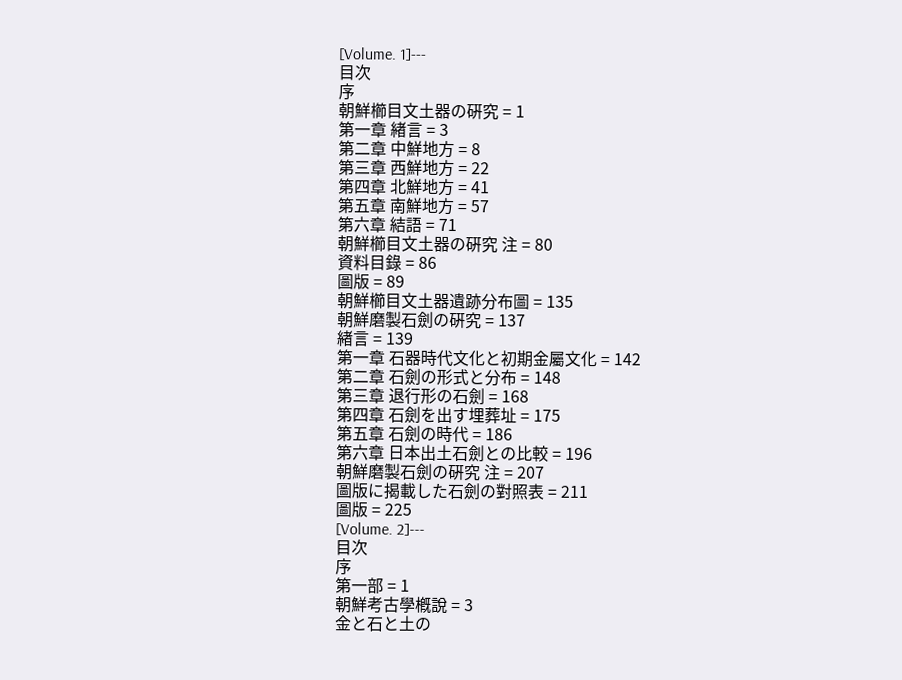[Volume. 1]---
目次
序
朝鮮櫛目文土器の硏究 = 1
第一章 緖言 = 3
第二章 中鮮地方 = 8
第三章 西鮮地方 = 22
第四章 北鮮地方 = 41
第五章 南鮮地方 = 57
第六章 結語 = 71
朝鮮櫛目文土器の硏究 注 = 80
資料目錄 = 86
圖版 = 89
朝鮮櫛目文土器遺跡分布圖 = 135
朝鮮磨製石劍の硏究 = 137
緖言 = 139
第一章 石器時代文化と初期金屬文化 = 142
第二章 石劍の形式と分布 = 148
第三章 退行形の石劍 = 168
第四章 石劍を出す埋葬址 = 175
第五章 石劍の時代 = 186
第六章 日本出土石劍との比較 = 196
朝鮮磨製石劍の硏究 注 = 207
圖版に揭載した石劍の對照表 = 211
圖版 = 225
[Volume. 2]---
目次
序
第一部 = 1
朝鮮考古學槪說 = 3
金と石と土の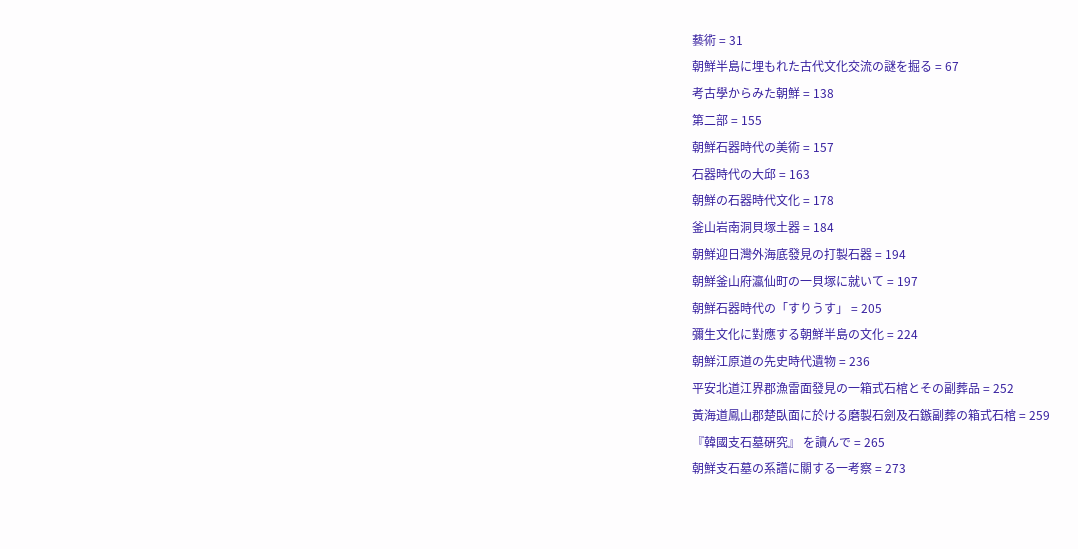藝術 = 31
朝鮮半島に埋もれた古代文化交流の謎を掘る = 67
考古學からみた朝鮮 = 138
第二部 = 155
朝鮮石器時代の美術 = 157
石器時代の大邱 = 163
朝鮮の石器時代文化 = 178
釜山岩南洞貝塚土器 = 184
朝鮮迎日灣外海底發見の打製石器 = 194
朝鮮釜山府瀛仙町の一貝塚に就いて = 197
朝鮮石器時代の「すりうす」 = 205
彌生文化に對應する朝鮮半島の文化 = 224
朝鮮江原道の先史時代遺物 = 236
平安北道江界郡漁雷面發見の一箱式石棺とその副葬品 = 252
黃海道鳳山郡楚臥面に於ける磨製石劍及石鏃副葬の箱式石棺 = 259
『韓國支石墓硏究』 を讀んで = 265
朝鮮支石墓の系譜に關する一考察 = 273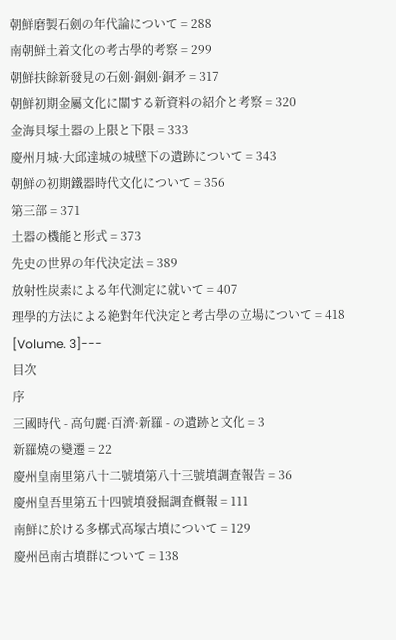朝鮮磨製石劍の年代論について = 288
南朝鮮土着文化の考古學的考察 = 299
朝鮮扶餘新發見の石劍·銅劍·銅矛 = 317
朝鮮初期金屬文化に關する新資料の紹介と考察 = 320
金海貝塚土器の上限と下限 = 333
慶州月城·大邱達城の城壁下の遺跡について = 343
朝鮮の初期鐵器時代文化について = 356
第三部 = 371
土器の機能と形式 = 373
先史の世界の年代決定法 = 389
放射性炭素による年代測定に就いて = 407
理學的方法による絶對年代決定と考古學の立場について = 418
[Volume. 3]---
目次
序
三國時代 - 高句麗·百濟·新羅 - の遺跡と文化 = 3
新羅燒の變遷 = 22
慶州皇南里第八十二號墳第八十三號墳調査報告 = 36
慶州皇吾里第五十四號墳發掘調査槪報 = 111
南鮮に於ける多槨式高塚古墳について = 129
慶州邑南古墳群について = 138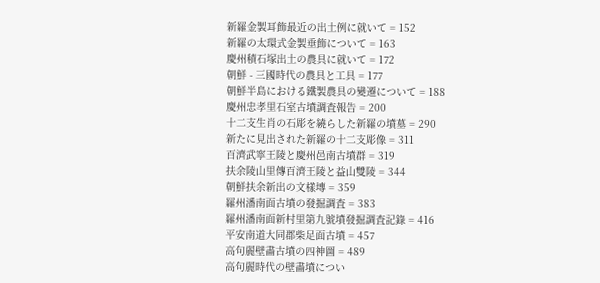新羅金製耳飾最近の出土例に就いて = 152
新羅の太環式金製垂飾について = 163
慶州積石塚出土の農具に就いて = 172
朝鮮 - 三國時代の農具と工具 = 177
朝鮮半島における鐵製農具の變遷について = 188
慶州忠孝里石室古墳調査報告 = 200
十二支生肖の石彫を繞らした新羅の墳墓 = 290
新たに見出された新羅の十二支彫像 = 311
百濟武寧王陵と慶州邑南古墳群 = 319
扶余陵山里傳百濟王陵と益山雙陵 = 344
朝鮮扶余新出の文樣塼 = 359
羅州潘南面古墳の發掘調査 = 383
羅州潘南面新村里第九號墳發掘調査記錄 = 416
平安南道大同郡柴足面古墳 = 457
高句麗壁畵古墳の四神圖 = 489
高句麗時代の壁畵墳につい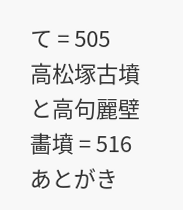て = 505
高松塚古墳と高句麗壁畵墳 = 516
あとがき